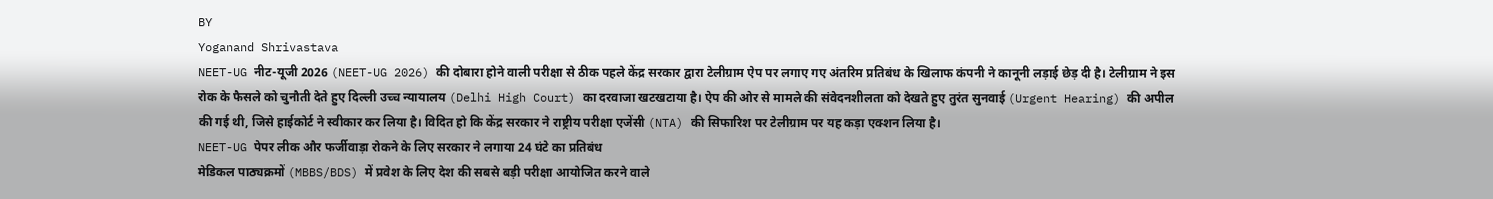BY
Yoganand Shrivastava
NEET-UG नीट-यूजी 2026 (NEET-UG 2026) की दोबारा होने वाली परीक्षा से ठीक पहले केंद्र सरकार द्वारा टेलीग्राम ऐप पर लगाए गए अंतरिम प्रतिबंध के खिलाफ कंपनी ने कानूनी लड़ाई छेड़ दी है। टेलीग्राम ने इस रोक के फैसले को चुनौती देते हुए दिल्ली उच्च न्यायालय (Delhi High Court) का दरवाजा खटखटाया है। ऐप की ओर से मामले की संवेदनशीलता को देखते हुए तुरंत सुनवाई (Urgent Hearing) की अपील की गई थी, जिसे हाईकोर्ट ने स्वीकार कर लिया है। विदित हो कि केंद्र सरकार ने राष्ट्रीय परीक्षा एजेंसी (NTA) की सिफारिश पर टेलीग्राम पर यह कड़ा एक्शन लिया है।
NEET-UG पेपर लीक और फर्जीवाड़ा रोकने के लिए सरकार ने लगाया 24 घंटे का प्रतिबंध
मेडिकल पाठ्यक्रमों (MBBS/BDS) में प्रवेश के लिए देश की सबसे बड़ी परीक्षा आयोजित करने वाले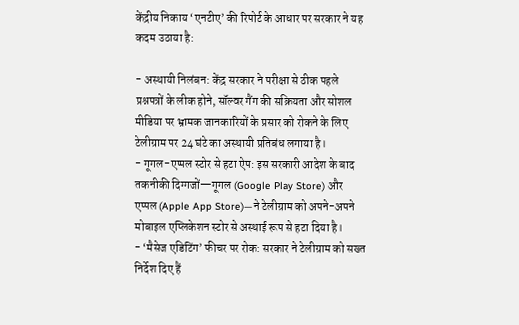केंद्रीय निकाय ‘एनटीए’ की रिपोर्ट के आधार पर सरकार ने यह कदम उठाया है:

- अस्थायी निलंबन: केंद्र सरकार ने परीक्षा से ठीक पहले प्रश्नपत्रों के लीक होने, सॉल्वर गैंग की सक्रियता और सोशल मीडिया पर भ्रामक जानकारियों के प्रसार को रोकने के लिए टेलीग्राम पर 24 घंटे का अस्थायी प्रतिबंध लगाया है।
- गूगल-एप्पल स्टोर से हटा ऐप: इस सरकारी आदेश के बाद तकनीकी दिग्गजों—गूगल (Google Play Store) और एप्पल (Apple App Store)—ने टेलीग्राम को अपने-अपने मोबाइल एप्लिकेशन स्टोर से अस्थाई रूप से हटा दिया है।
- ‘मैसेज एडिटिंग’ फीचर पर रोक: सरकार ने टेलीग्राम को सख्त निर्देश दिए हैं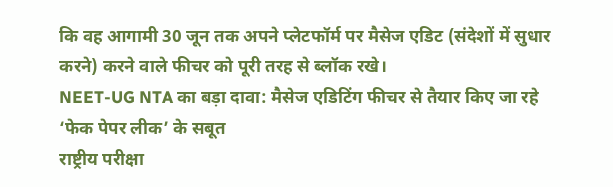कि वह आगामी 30 जून तक अपने प्लेटफॉर्म पर मैसेज एडिट (संदेशों में सुधार करने) करने वाले फीचर को पूरी तरह से ब्लॉक रखे।
NEET-UG NTA का बड़ा दावा: मैसेज एडिटिंग फीचर से तैयार किए जा रहे ‘फेक पेपर लीक’ के सबूत
राष्ट्रीय परीक्षा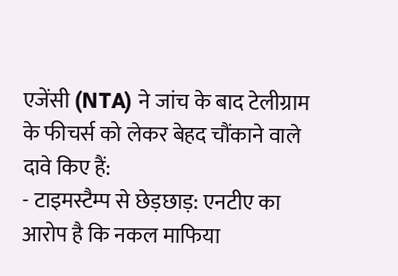एजेंसी (NTA) ने जांच के बाद टेलीग्राम के फीचर्स को लेकर बेहद चौंकाने वाले दावे किए हैं:
- टाइमस्टैम्प से छेड़छाड़: एनटीए का आरोप है कि नकल माफिया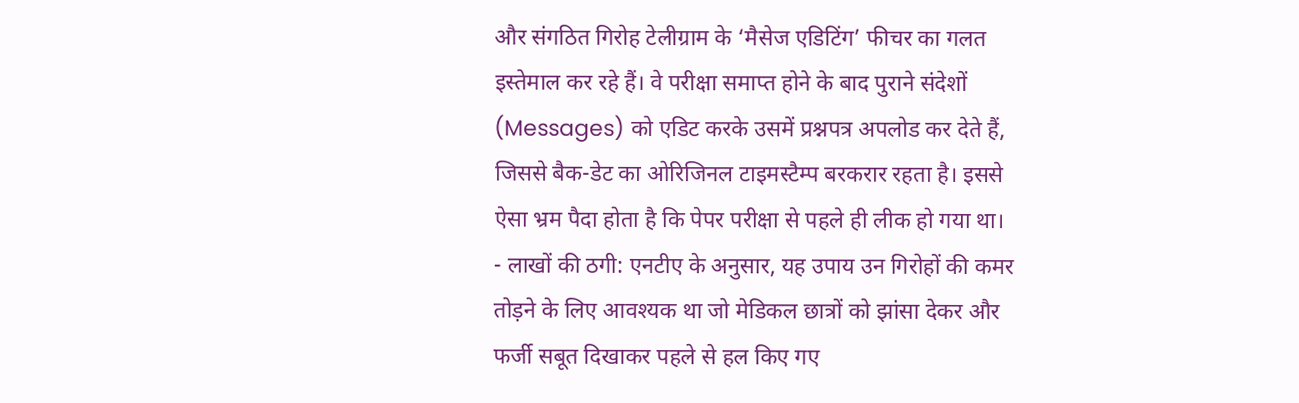और संगठित गिरोह टेलीग्राम के ‘मैसेज एडिटिंग’ फीचर का गलत इस्तेमाल कर रहे हैं। वे परीक्षा समाप्त होने के बाद पुराने संदेशों (Messages) को एडिट करके उसमें प्रश्नपत्र अपलोड कर देते हैं, जिससे बैक-डेट का ओरिजिनल टाइमस्टैम्प बरकरार रहता है। इससे ऐसा भ्रम पैदा होता है कि पेपर परीक्षा से पहले ही लीक हो गया था।
- लाखों की ठगी: एनटीए के अनुसार, यह उपाय उन गिरोहों की कमर तोड़ने के लिए आवश्यक था जो मेडिकल छात्रों को झांसा देकर और फर्जी सबूत दिखाकर पहले से हल किए गए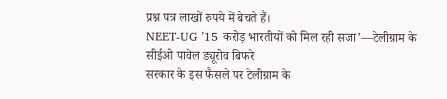प्रश्न पत्र लाखों रुपये में बेचते हैं।
NEET-UG ’15 करोड़ भारतीयों को मिल रही सजा’—टेलीग्राम के सीईओ पावेल ड्यूरोव बिफरे
सरकार के इस फैसले पर टेलीग्राम के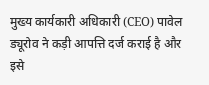मुख्य कार्यकारी अधिकारी (CEO) पावेल ड्यूरोव ने कड़ी आपत्ति दर्ज कराई है और इसे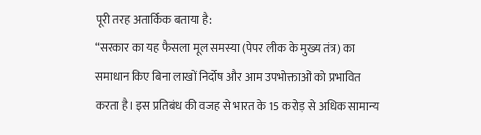पूरी तरह अतार्किक बताया है:
“सरकार का यह फैसला मूल समस्या (पेपर लीक के मुख्य तंत्र) का समाधान किए बिना लाखों निर्दोष और आम उपभोक्ताओं को प्रभावित करता है। इस प्रतिबंध की वजह से भारत के 15 करोड़ से अधिक सामान्य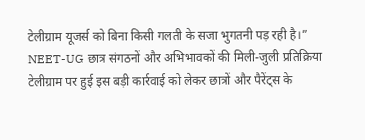टेलीग्राम यूजर्स को बिना किसी गलती के सजा भुगतनी पड़ रही है।”
NEET-UG छात्र संगठनों और अभिभावकों की मिली-जुली प्रतिक्रिया
टेलीग्राम पर हुई इस बड़ी कार्रवाई को लेकर छात्रों और पैरेंट्स के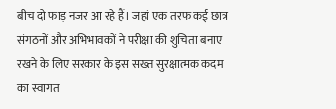बीच दो फाड़ नजर आ रहे हैं। जहां एक तरफ कई छात्र संगठनों और अभिभावकों ने परीक्षा की शुचिता बनाए रखने के लिए सरकार के इस सख्त सुरक्षात्मक कदम का स्वागत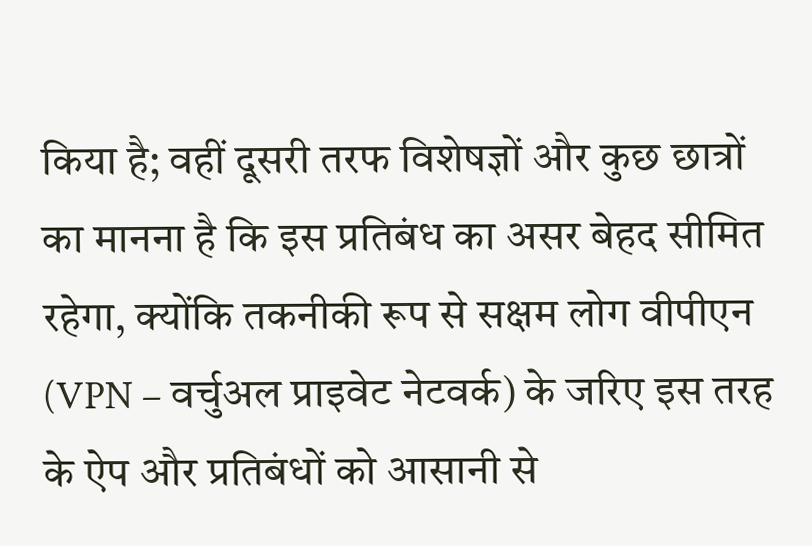किया है; वहीं दूसरी तरफ विशेषज्ञों और कुछ छात्रों का मानना है कि इस प्रतिबंध का असर बेहद सीमित रहेगा, क्योंकि तकनीकी रूप से सक्षम लोग वीपीएन (VPN – वर्चुअल प्राइवेट नेटवर्क) के जरिए इस तरह के ऐप और प्रतिबंधों को आसानी से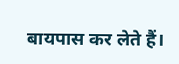बायपास कर लेते हैं।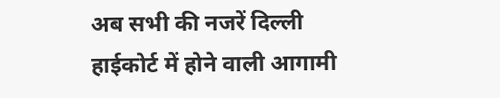अब सभी की नजरें दिल्ली हाईकोर्ट में होने वाली आगामी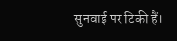सुनवाई पर टिकी हैं।